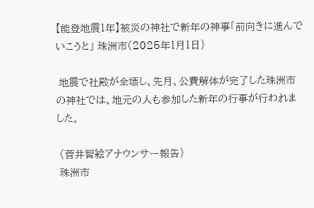【能登地震1年】被災の神社で新年の神事「前向きに進んでいこうと」 珠洲市(2025年1月1日)

 地震で社殿が全壊し、先月、公費解体が完了した珠洲市の神社では、地元の人も参加した新年の行事が行われました。

 (菅井智絵アナウンサー報告)
 珠洲市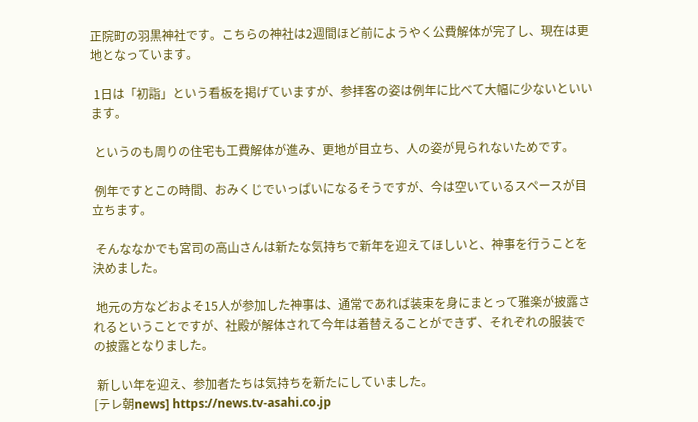正院町の羽黒神社です。こちらの神社は2週間ほど前にようやく公費解体が完了し、現在は更地となっています。

 1日は「初詣」という看板を掲げていますが、参拝客の姿は例年に比べて大幅に少ないといいます。

 というのも周りの住宅も工費解体が進み、更地が目立ち、人の姿が見られないためです。

 例年ですとこの時間、おみくじでいっぱいになるそうですが、今は空いているスペースが目立ちます。

 そんななかでも宮司の高山さんは新たな気持ちで新年を迎えてほしいと、神事を行うことを決めました。

 地元の方などおよそ15人が参加した神事は、通常であれば装束を身にまとって雅楽が披露されるということですが、社殿が解体されて今年は着替えることができず、それぞれの服装での披露となりました。

 新しい年を迎え、参加者たちは気持ちを新たにしていました。
[テレ朝news] https://news.tv-asahi.co.jp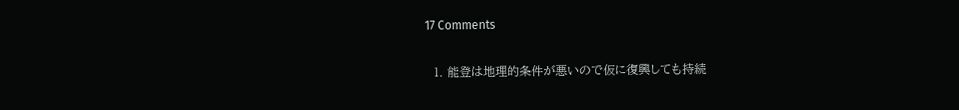17 Comments

  1. 能登は地理的条件が悪いので仮に復興しても持続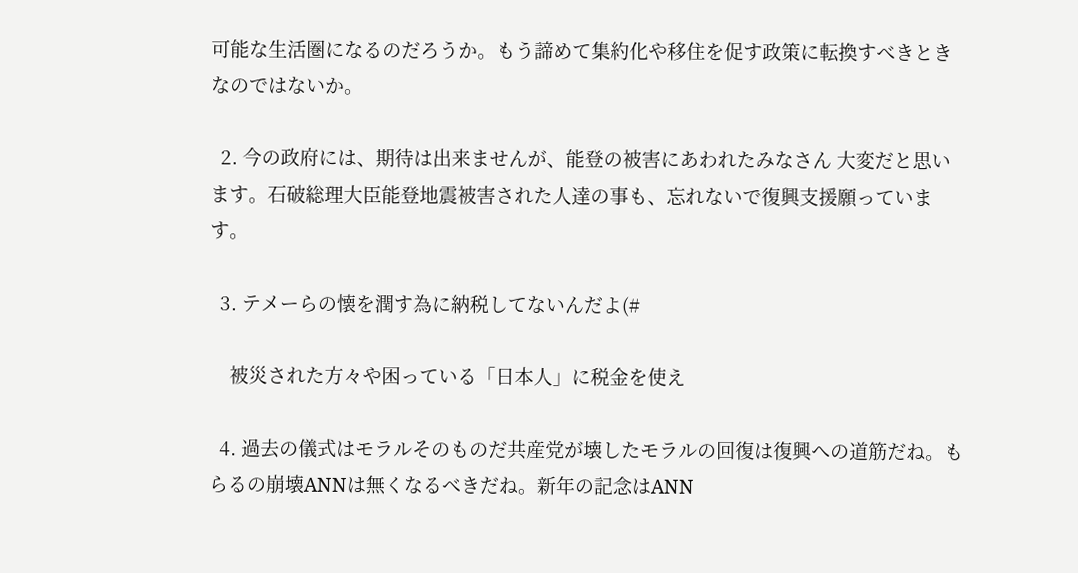可能な生活圏になるのだろうか。もう諦めて集約化や移住を促す政策に転換すべきときなのではないか。

  2. 今の政府には、期待は出来ませんが、能登の被害にあわれたみなさん 大変だと思います。石破総理大臣能登地震被害された人達の事も、忘れないで復興支援願っています。

  3. テメーらの懐を潤す為に納税してないんだよ(#

    被災された方々や困っている「日本人」に税金を使え

  4. 過去の儀式はモラルそのものだ共産党が壊したモラルの回復は復興への道筋だね。もらるの崩壊ANNは無くなるべきだね。新年の記念はANN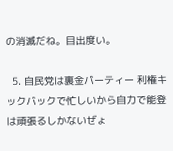の消滅だね。目出度い。

  5. 自民党は裏金パーティー 利権キックバックで忙しいから自力で能登は頑張るしかないぜょ